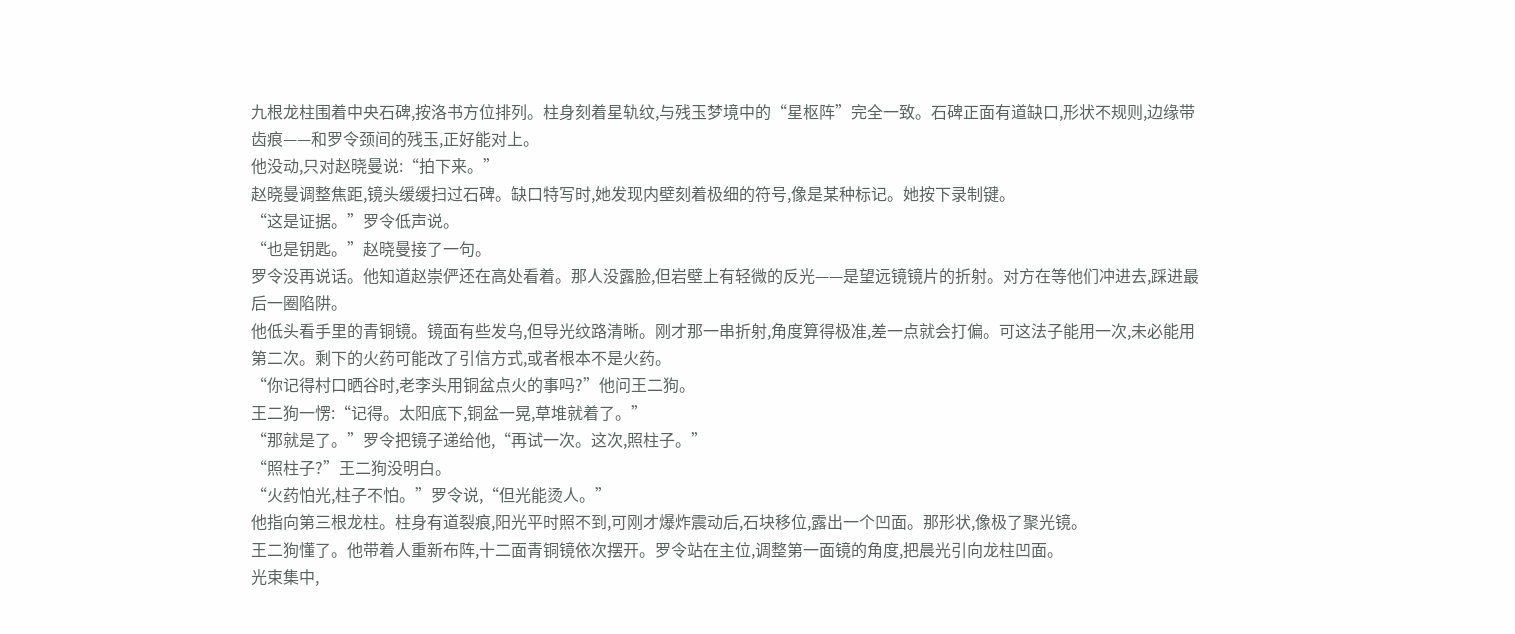九根龙柱围着中央石碑,按洛书方位排列。柱身刻着星轨纹,与残玉梦境中的“星枢阵”完全一致。石碑正面有道缺口,形状不规则,边缘带齿痕——和罗令颈间的残玉,正好能对上。
他没动,只对赵晓曼说:“拍下来。”
赵晓曼调整焦距,镜头缓缓扫过石碑。缺口特写时,她发现内壁刻着极细的符号,像是某种标记。她按下录制键。
“这是证据。”罗令低声说。
“也是钥匙。”赵晓曼接了一句。
罗令没再说话。他知道赵崇俨还在高处看着。那人没露脸,但岩壁上有轻微的反光——是望远镜镜片的折射。对方在等他们冲进去,踩进最后一圈陷阱。
他低头看手里的青铜镜。镜面有些发乌,但导光纹路清晰。刚才那一串折射,角度算得极准,差一点就会打偏。可这法子能用一次,未必能用第二次。剩下的火药可能改了引信方式,或者根本不是火药。
“你记得村口晒谷时,老李头用铜盆点火的事吗?”他问王二狗。
王二狗一愣:“记得。太阳底下,铜盆一晃,草堆就着了。”
“那就是了。”罗令把镜子递给他,“再试一次。这次,照柱子。”
“照柱子?”王二狗没明白。
“火药怕光,柱子不怕。”罗令说,“但光能烫人。”
他指向第三根龙柱。柱身有道裂痕,阳光平时照不到,可刚才爆炸震动后,石块移位,露出一个凹面。那形状,像极了聚光镜。
王二狗懂了。他带着人重新布阵,十二面青铜镜依次摆开。罗令站在主位,调整第一面镜的角度,把晨光引向龙柱凹面。
光束集中,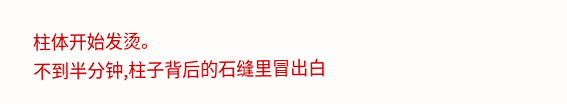柱体开始发烫。
不到半分钟,柱子背后的石缝里冒出白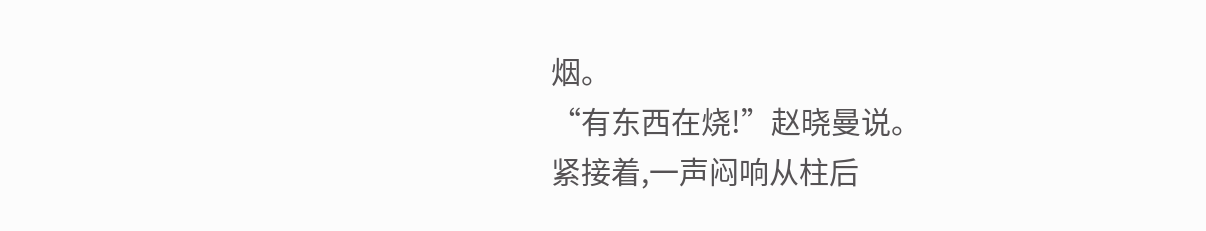烟。
“有东西在烧!”赵晓曼说。
紧接着,一声闷响从柱后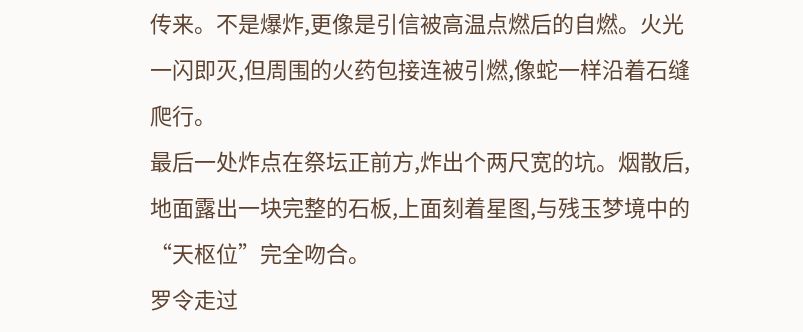传来。不是爆炸,更像是引信被高温点燃后的自燃。火光一闪即灭,但周围的火药包接连被引燃,像蛇一样沿着石缝爬行。
最后一处炸点在祭坛正前方,炸出个两尺宽的坑。烟散后,地面露出一块完整的石板,上面刻着星图,与残玉梦境中的“天枢位”完全吻合。
罗令走过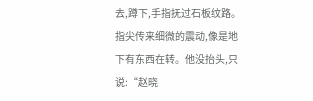去,蹲下,手指抚过石板纹路。指尖传来细微的震动,像是地下有东西在转。他没抬头,只说:“赵晓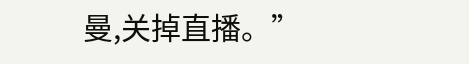曼,关掉直播。”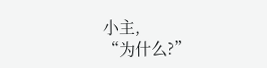小主,
“为什么?”